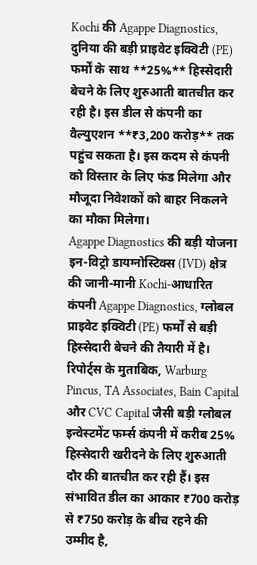Kochi की Agappe Diagnostics, दुनिया की बड़ी प्राइवेट इक्विटी (PE) फर्मों के साथ **25%** हिस्सेदारी बेचने के लिए शुरुआती बातचीत कर रही है। इस डील से कंपनी का वैल्युएशन **₹3,200 करोड़** तक पहुंच सकता है। इस कदम से कंपनी को विस्तार के लिए फंड मिलेगा और मौजूदा निवेशकों को बाहर निकलने का मौका मिलेगा।
Agappe Diagnostics की बड़ी योजना
इन-विट्रो डायग्नोस्टिक्स (IVD) क्षेत्र की जानी-मानी Kochi-आधारित कंपनी Agappe Diagnostics, ग्लोबल प्राइवेट इक्विटी (PE) फर्मों से बड़ी हिस्सेदारी बेचने की तैयारी में है। रिपोर्ट्स के मुताबिक, Warburg Pincus, TA Associates, Bain Capital और CVC Capital जैसी बड़ी ग्लोबल इन्वेस्टमेंट फर्म्स कंपनी में करीब 25% हिस्सेदारी खरीदने के लिए शुरुआती दौर की बातचीत कर रही हैं। इस संभावित डील का आकार ₹700 करोड़ से ₹750 करोड़ के बीच रहने की उम्मीद है,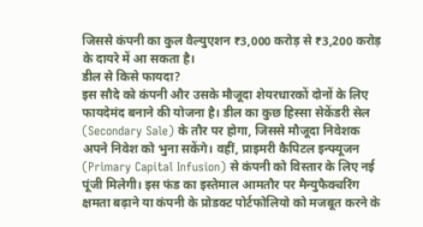जिससे कंपनी का कुल वैल्युएशन ₹3,000 करोड़ से ₹3,200 करोड़ के दायरे में आ सकता है।
डील से किसे फायदा?
इस सौदे को कंपनी और उसके मौजूदा शेयरधारकों दोनों के लिए फायदेमंद बनाने की योजना है। डील का कुछ हिस्सा सेकेंडरी सेल (Secondary Sale) के तौर पर होगा, जिससे मौजूदा निवेशक अपने निवेश को भुना सकेंगे। वहीं, प्राइमरी कैपिटल इन्फ्यूजन (Primary Capital Infusion) से कंपनी को विस्तार के लिए नई पूंजी मिलेगी। इस फंड का इस्तेमाल आमतौर पर मैन्युफैक्चरिंग क्षमता बढ़ाने या कंपनी के प्रोडक्ट पोर्टफोलियो को मजबूत करने के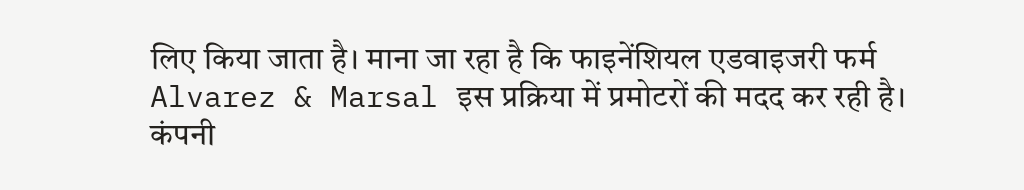लिए किया जाता है। माना जा रहा है कि फाइनेंशियल एडवाइजरी फर्म Alvarez & Marsal इस प्रक्रिया में प्रमोटरों की मदद कर रही है।
कंपनी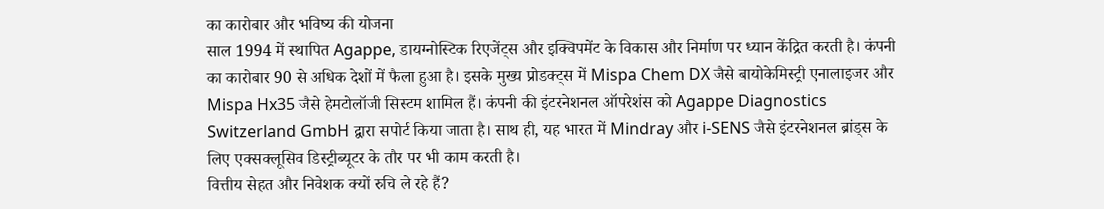का कारोबार और भविष्य की योजना
साल 1994 में स्थापित Agappe, डायग्नोस्टिक रिएजेंट्स और इक्विपमेंट के विकास और निर्माण पर ध्यान केंद्रित करती है। कंपनी का कारोबार 90 से अधिक देशों में फैला हुआ है। इसके मुख्य प्रोडक्ट्स में Mispa Chem DX जैसे बायोकेमिस्ट्री एनालाइजर और Mispa Hx35 जैसे हेमटोलॉजी सिस्टम शामिल हैं। कंपनी की इंटरनेशनल ऑपरेशंस को Agappe Diagnostics Switzerland GmbH द्वारा सपोर्ट किया जाता है। साथ ही, यह भारत में Mindray और i-SENS जैसे इंटरनेशनल ब्रांड्स के लिए एक्सक्लूसिव डिस्ट्रीब्यूटर के तौर पर भी काम करती है।
वित्तीय सेहत और निवेशक क्यों रुचि ले रहे हैं?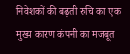निवेशकों की बढ़ती रुचि का एक मुख्य कारण कंपनी का मजबूत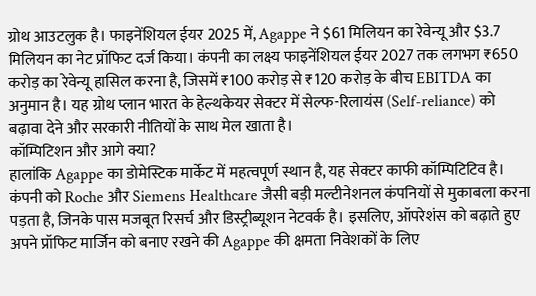ग्रोथ आउटलुक है। फाइनेंशियल ईयर 2025 में, Agappe ने $61 मिलियन का रेवेन्यू और $3.7 मिलियन का नेट प्रॉफिट दर्ज किया। कंपनी का लक्ष्य फाइनेंशियल ईयर 2027 तक लगभग ₹650 करोड़ का रेवेन्यू हासिल करना है, जिसमें ₹100 करोड़ से ₹120 करोड़ के बीच EBITDA का अनुमान है। यह ग्रोथ प्लान भारत के हेल्थकेयर सेक्टर में सेल्फ-रिलायंस (Self-reliance) को बढ़ावा देने और सरकारी नीतियों के साथ मेल खाता है।
कॉम्पिटिशन और आगे क्या?
हालांकि Agappe का डोमेस्टिक मार्केट में महत्वपूर्ण स्थान है, यह सेक्टर काफी कॉम्पिटिटिव है। कंपनी को Roche और Siemens Healthcare जैसी बड़ी मल्टीनेशनल कंपनियों से मुकाबला करना पड़ता है, जिनके पास मजबूत रिसर्च और डिस्ट्रीब्यूशन नेटवर्क है। इसलिए, ऑपरेशंस को बढ़ाते हुए अपने प्रॉफिट मार्जिन को बनाए रखने की Agappe की क्षमता निवेशकों के लिए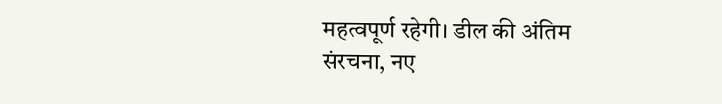महत्वपूर्ण रहेगी। डील की अंतिम संरचना, नए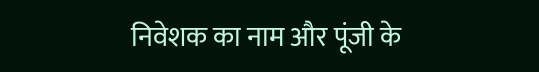निवेशक का नाम और पूंजी के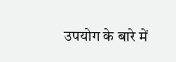उपयोग के बारे में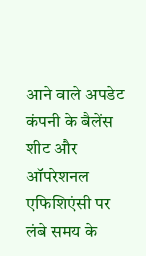आने वाले अपडेट कंपनी के बैलेंस शीट और ऑपरेशनल एफिशिएंसी पर लंबे समय के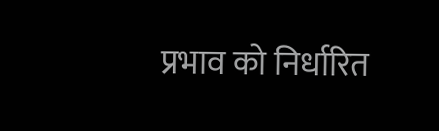प्रभाव को निर्धारित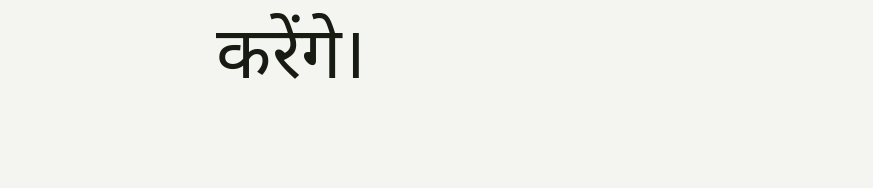करेंगे।